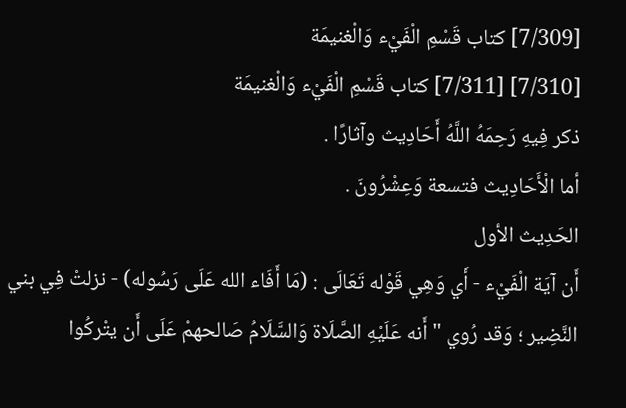[7/309] كتاب قَسْمِ الْفَيْء وَالْغنيمَة
[7/310] [7/311] كتاب قَسْمِ الْفَيْء وَالْغنيمَة
ذكر فِيهِ رَحِمَهُ اللَّهُ أَحَادِيث وآثارًا .
أما الْأَحَادِيث فتسعة وَعِشْرُونَ .
الحَدِيث الأول
أَن آيَة الْفَيْء - أَي وَهِي قَوْله تَعَالَى : (مَا أَفَاء الله عَلَى رَسُوله) - نزلتْ فِي بني النَّضِير ؛ وَقد رُوي " أَنه عَلَيْهِ الصَّلَاة وَالسَّلَامُ صَالحهمْ عَلَى أَن يتْركُوا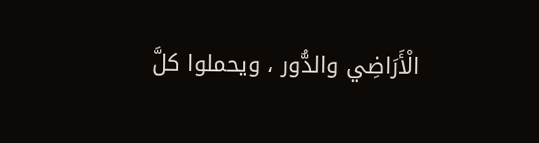الْأَرَاضِي والدُّور ، ويحملوا كلَّ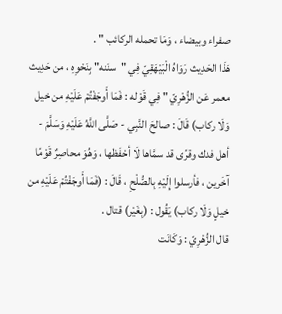صفراء وبيضاء ، وَمَا تحمله الركائب " .
هَذَا الحَدِيث رَوَاهُ الْبَيْهَقِيّ فِي "سنَنه" بِنَحْوِهِ ، من حَدِيث معمر عَن الزُّهْرِيّ " فِي قَوْله : فَمَا أَوجَفْتُمْ عَلَيْهِ من خيل وَلَا ركاب) قَالَ : صالحَ النَّبِي - صَلَّى اللَّهُ عَلَيْهِ وَسَلَّمَ - أهل فدك وقرًى قد سمَّاها لَا أحْفَظها ، وَهُوَ محاصِرٌ قَوْمًا آخَرين ، فأرسلوا إِلَيْهِ بِالصُّلْحِ ، قَالَ : (فَمَا أَوجَفْتُمْ عَلَيْهِ من خيلٍ وَلَا ركاب) يَقُول : (بِغَيْر) قتال .
قال الزُّهْرِيّ : وَكَانَت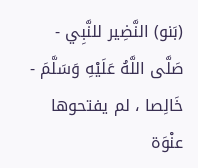(بَنو) النَّضِير للنَّبِي - صَلَّى اللَّهُ عَلَيْهِ وَسَلَّمَ - خَالِصا ، لم يفتحوها عنْوَة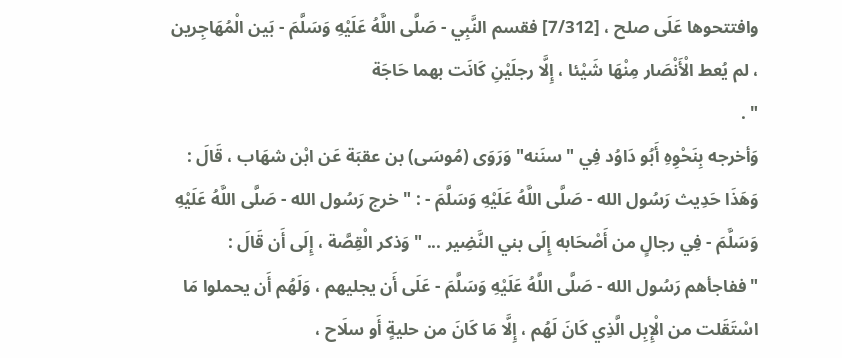وافتتحوها عَلَى صلح ، [7/312] فقسم النَّبِي - صَلَّى اللَّهُ عَلَيْهِ وَسَلَّمَ - بَين الْمُهَاجِرين ، لم يُعط الْأَنْصَار مِنْهَا شَيْئا ، إِلَّا رجلَيْنِ كَانَت بهما حَاجَة
" .
وَأخرجه بِنَحْوِهِ أَبُو دَاوُد فِي "سنَنه" وَرَوَى (مُوسَى) بن عقبَة عَن ابْن شهَاب ، قَالَ : وَهَذَا حَدِيث رَسُول الله - صَلَّى اللَّهُ عَلَيْهِ وَسَلَّمَ - : " خرج رَسُول الله - صَلَّى اللَّهُ عَلَيْهِ وَسَلَّمَ - فِي رجالٍ من أَصْحَابه إِلَى بني النَّضِير ... " وَذكر الْقِصَّة ، إِلَى أَن قَالَ : "ففاجأهم رَسُول الله - صَلَّى اللَّهُ عَلَيْهِ وَسَلَّمَ - عَلَى أَن يجليهم ، وَلَهُم أَن يحملوا مَا اسْتَقَلت من الْإِبِل الَّذِي كَانَ لَهُم ، إِلَّا مَا كَانَ من حليةٍ أَو سلَاح ،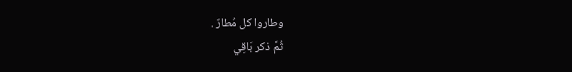وطاروا كل مُطارٌ .
ثُمَّ ذكر بَاقِي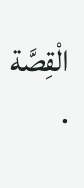الْقِصَّة .